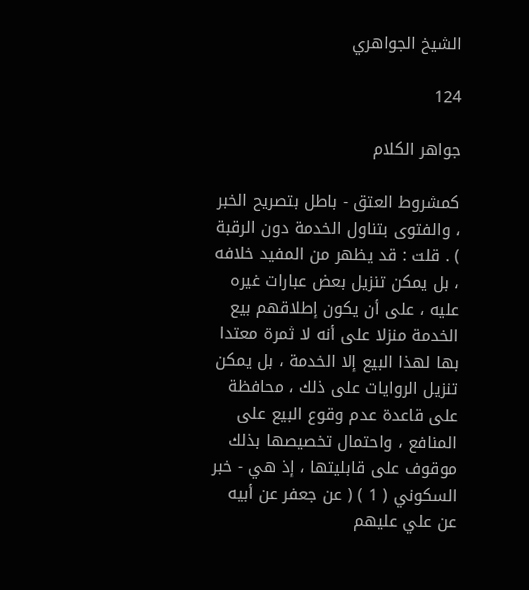الشيخ الجواهري

124

جواهر الكلام

كمشروط العتق - باطل بتصريح الخبر ، والفتوى بتناول الخدمة دون الرقبة ) . قلت : قد يظهر من المفيد خلافه ، بل يمكن تنزيل بعض عبارات غيره عليه ، على أن يكون إطلاقهم بيع الخدمة منزلا على أنه لا ثمرة معتدا بها لهذا البيع إلا الخدمة ، بل يمكن تنزيل الروايات على ذلك ، محافظة على قاعدة عدم وقوع البيع على المنافع ، واحتمال تخصيصها بذلك موقوف على قابليتها ، إذ هي - خبر السكوني ( 1 ) ( عن جعفر عن أبيه عن علي عليهم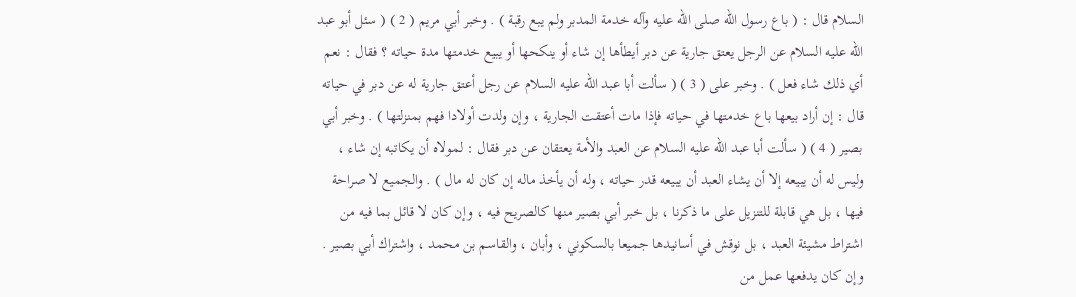السلام قال : ( باع رسول الله صلى الله عليه وآله خدمة المدبر ولم يبع رقبة ) . وخبر أبي مريم ( 2 ) ( سئل أبو عبد الله عليه السلام عن الرجل يعتق جارية عن دبر أيطأها إن شاء أو ينكحها أو يبيع خدمتها مدة حياته ؟ فقال : نعم أي ذلك شاء فعل ) . وخبر على ( 3 ) ( سألت أبا عبد الله عليه السلام عن رجل أعتق جارية له عن دبر في حياته قال : إن أراد بيعها باع خدمتها في حياته فإذا مات أعتقت الجارية ، وإن ولدت أولادا فهم بمنزلتها ) . وخبر أبي بصير ( 4 ) ( سألت أبا عبد الله عليه السلام عن العبد والأمة يعتقان عن دبر فقال : لمولاه أن يكاتبه إن شاء ، وليس له أن يبيعه إلا أن يشاء العبد أن يبيعه قدر حياته ، وله أن يأخذ ماله إن كان له مال ) . والجميع لا صراحة فيها ، بل هي قابلة للتنزيل على ما ذكرنا ، بل خبر أبي بصير منها كالصريح فيه ، وإن كان لا قائل بما فيه من اشتراط مشيئة العبد ، بل نوقش في أسانيدها جميعا بالسكوني ، وأبان ، والقاسم بن محمد ، واشتراك أبي بصير . وإن كان يدفعها عمل من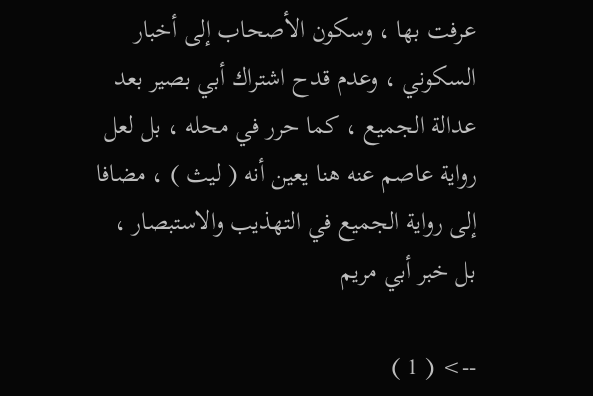عرفت بها ، وسكون الأصحاب إلى أخبار السكوني ، وعدم قدح اشتراك أبي بصير بعد عدالة الجميع ، كما حرر في محله ، بل لعل رواية عاصم عنه هنا يعين أنه ( ليث ) ، مضافا إلى رواية الجميع في التهذيب والاستبصار ، بل خبر أبي مريم

--> ( 1 )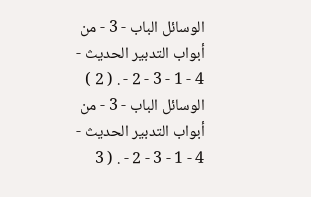الوسائل الباب - 3 - من أبواب التدبير الحديث - 4 - 1 - 3 - 2 - . ( 2 ) الوسائل الباب - 3 - من أبواب التدبير الحديث - 4 - 1 - 3 - 2 - . ( 3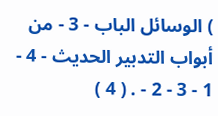) الوسائل الباب - 3 - من أبواب التدبير الحديث - 4 - 1 - 3 - 2 - . ( 4 )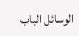الوسائل الباب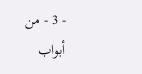- 3 - من أبواب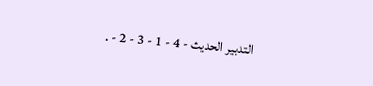التدبير الحديث - 4 - 1 - 3 - 2 - .